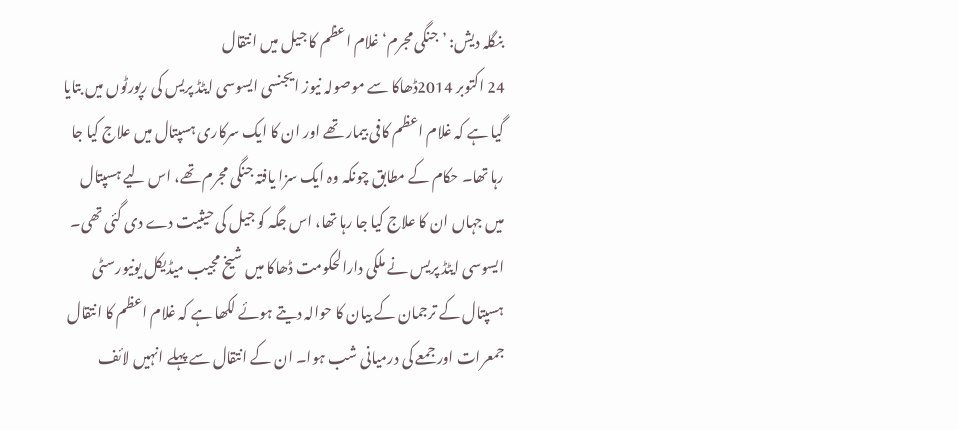بنگلہ دیش: ’جنگی مجرم‘ غلام اعظم کا جیل میں انتقال
24 اکتوبر 2014ڈھاکا سے موصولہ نیوز ایجنسی ایسوسی ایٹڈ پریس کی رپورٹوں میں بتایا گیا ہے کہ غلام اعظم کافی بیمار تھے اور ان کا ایک سرکاری ہسپتال میں علاج کیا جا رہا تھا۔ حکام کے مطابق چونکہ وہ ایک سزا یافتہ جنگی مجرم تھے، اس لیے ہسپتال میں جہاں ان کا علاج کیا جا رہا تھا، اس جگہ کو جیل کی حیثیت دے دی گئی تھی۔
ایسوسی ایٹڈ پریس نے ملکی دارالحکومت ڈھاکا میں شیخ مجیب میڈیکل یونیورسٹی ہسپتال کے ترجمان کے بیان کا حوالہ دیتے ہوئے لکھا ہے کہ غلام اعظم کا انتقال جمعرات اور جمعے کی درمیانی شب ہوا۔ ان کے انتقال سے پہلے انہیں لائف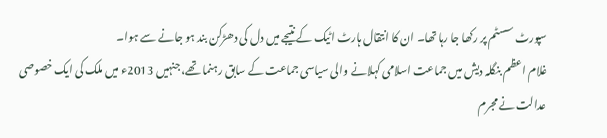سپورٹ سسٹم پر رکھا جا رہا تھا۔ ان کا انتقال ہارٹ اٹیک کے نتیجے میں دل کی دھڑکن بند ہو جانے سے ہوا۔
غلام اعظم بنگلہ دیش میں جماعت اسلامی کہلانے والی سیاسی جماعت کے سابق رہنما تھے، جنہیں 2013ء میں ملک کی ایک خصوصی عدالت نے مجرم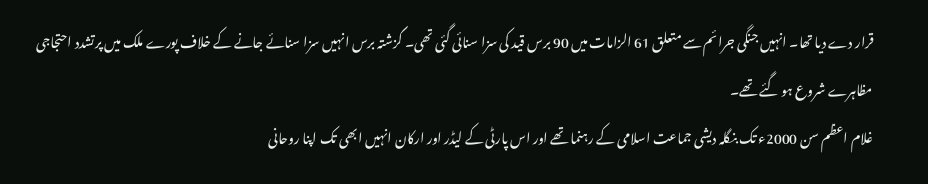قرار دے دیا تھا۔ انہیں جنگی جرائم سے متعلق 61 الزامات میں 90 برس قید کی سزا سنائی گئی تھی۔ گزشتہ برس انہیں سزا سنائے جانے کے خلاف پورے ملک میں پرتشدد احتجاجی مظاہرے شروع ہو گئے تھے۔
غلام اعظم سن 2000ء تک بنگلہ دیشی جماعت اسلامی کے رہنما تھے اور اس پارٹی کے لیڈر اور ارکان انہیں ابھی تک اپنا روحانی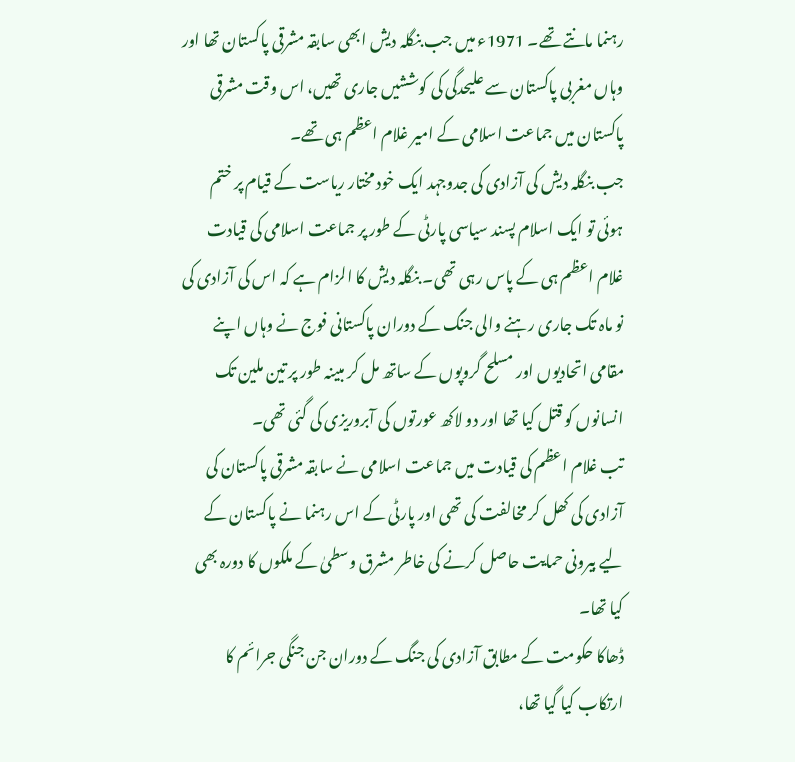رہنما مانتے تھے۔ 1971ء میں جب بنگلہ دیش ابھی سابقہ مشرقی پاکستان تھا اور وہاں مغربی پاکستان سے علیحدگی کی کوششیں جاری تھیں، اس وقت مشرقی پاکستان میں جماعت اسلامی کے امیر غلام اعظم ہی تھے۔
جب بنگلہ دیش کی آزادی کی جدوجہد ایک خود مختار ریاست کے قیام پر ختم ہوئی تو ایک اسلام پسند سیاسی پارٹی کے طور پر جماعت اسلامی کی قیادت غلام اعظم ہی کے پاس رہی تھی۔ بنگلہ دیش کا الزام ہے کہ اس کی آزادی کی نو ماہ تک جاری رہنے والی جنگ کے دوران پاکستانی فوج نے وہاں اپنے مقامی اتحادیوں اور مسلح گروپوں کے ساتھ مل کر مبینہ طور پر تین ملین تک انسانوں کو قتل کیا تھا اور دو لاکھ عورتوں کی آبروریزی کی گئی تھی۔
تب غلام اعظم کی قیادت میں جماعت اسلامی نے سابقہ مشرقی پاکستان کی آزادی کی کھل کر مخالفت کی تھی اور پارٹی کے اس رہنما نے پاکستان کے لیے بیرونی حمایت حاصل کرنے کی خاطر مشرق وسطیٰ کے ملکوں کا دورہ بھی کیا تھا۔
ڈھاکا حکومت کے مطابق آزادی کی جنگ کے دوران جن جنگی جرائم کا ارتکاب کیا گیا تھا،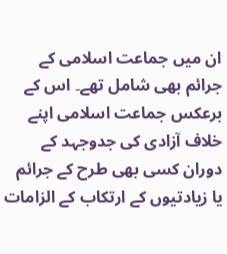ان میں جماعت اسلامی کے جرائم بھی شامل تھے۔ اس کے برعکس جماعت اسلامی اپنے خلاف آزادی کی جدوجہد کے دوران کسی بھی طرح کے جرائم یا زیادتیوں کے ارتکاب کے الزامات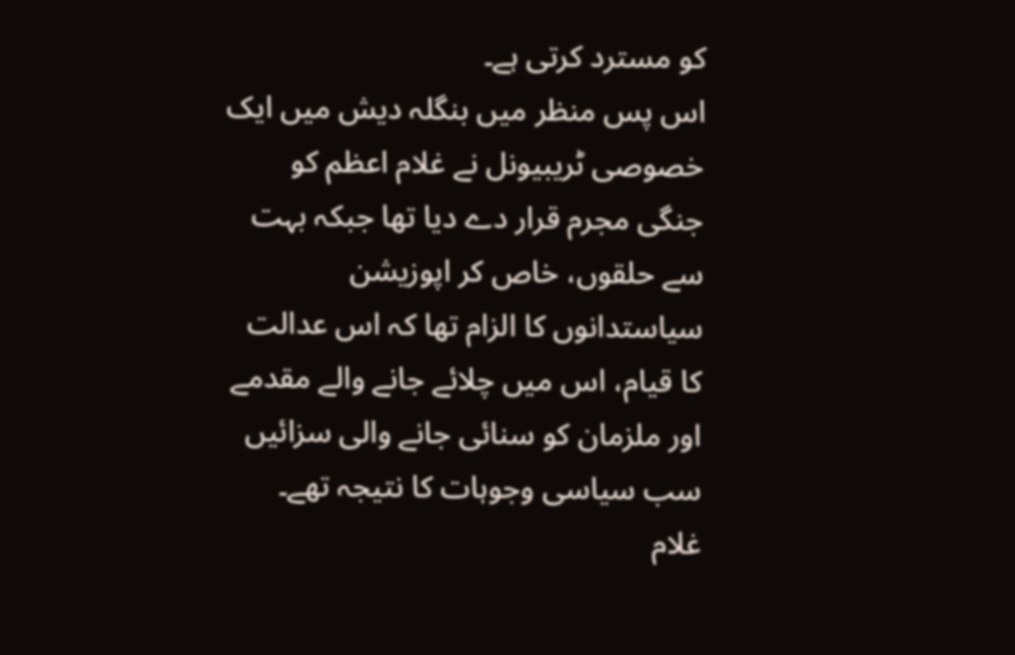کو مسترد کرتی ہے۔
اس پس منظر میں بنگلہ دیش میں ایک خصوصی ٹریبیونل نے غلام اعظم کو جنگی مجرم قرار دے دیا تھا جبکہ بہت سے حلقوں، خاص کر اپوزیشن سیاستدانوں کا الزام تھا کہ اس عدالت کا قیام، اس میں چلائے جانے والے مقدمے اور ملزمان کو سنائی جانے والی سزائیں سب سیاسی وجوہات کا نتیجہ تھے۔
غلام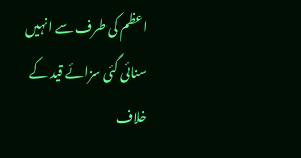اعظم کی طرف سے انہیں سنائی گئی سزائے قید کے خلاف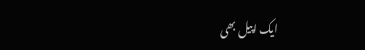ایک اپیل بھی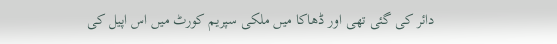دائر کی گئی تھی اور ڈھاکا میں ملکی سپریم کورٹ میں اس اپیل کی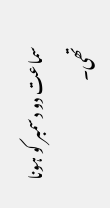سماعت دو دسمبر کو ہونا تھی۔